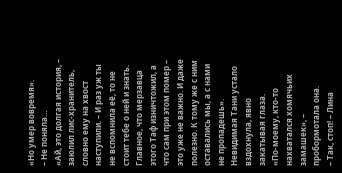«Но умер вовремя».
– Не поняла…
«Ай, это долгая история, – заюлил лис-хранитель, словно ему на хвост наступили. – И раз уж ты не вспомнила её, то не стоит тебе о ней и знать. Главное, что мерзавца этого Таф изничтожил, а что сам при этом помер – это уже не важно. И даже полезно. К тому же с ним оставались мы, а с нами не пропадешь».
Невидимая Тани устало вздохнула, явно закатывая глаза.
«По-моему, кто-то нахватался хомячьих замашек», – пробормотала она.
– Так, стоп! – Лина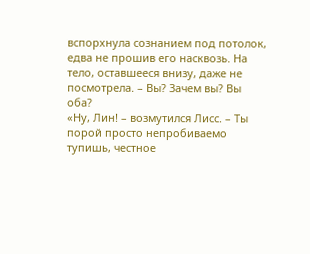вспорхнула сознанием под потолок, едва не прошив его насквозь. На тело, оставшееся внизу, даже не посмотрела. – Вы? Зачем вы? Вы оба?
«Ну, Лин! – возмутился Лисс. – Ты порой просто непробиваемо тупишь, честное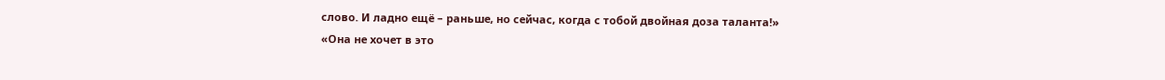слово. И ладно ещё – раньше, но сейчас, когда с тобой двойная доза таланта!»
«Она не хочет в это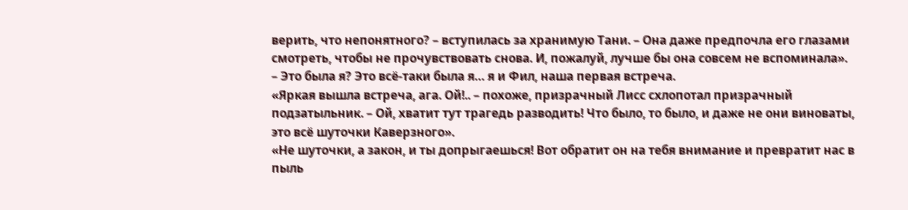верить, что непонятного? – вступилась за хранимую Тани. – Она даже предпочла его глазами смотреть, чтобы не прочувствовать снова. И, пожалуй, лучше бы она совсем не вспоминала».
– Это была я? Это всё-таки была я… я и Фил, наша первая встреча.
«Яркая вышла встреча, ага. Ой!.. – похоже, призрачный Лисс схлопотал призрачный подзатыльник. – Ой, хватит тут трагедь разводить! Что было, то было, и даже не они виноваты, это всё шуточки Каверзного».
«Не шуточки, а закон, и ты допрыгаешься! Вот обратит он на тебя внимание и превратит нас в пыль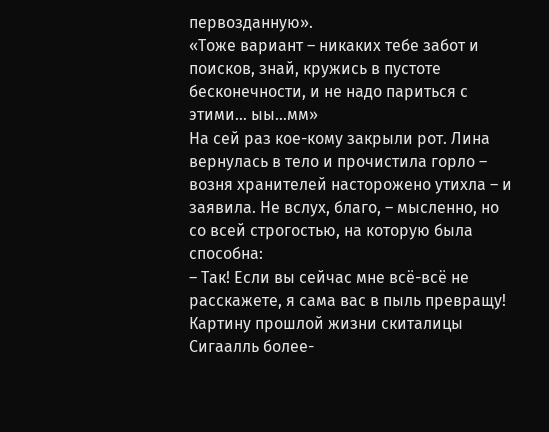первозданную».
«Тоже вариант – никаких тебе забот и поисков, знай, кружись в пустоте бесконечности, и не надо париться с этими… ыы…мм»
На сей раз кое-кому закрыли рот. Лина вернулась в тело и прочистила горло – возня хранителей насторожено утихла – и заявила. Не вслух, благо, – мысленно, но со всей строгостью, на которую была способна:
– Так! Если вы сейчас мне всё-всё не расскажете, я сама вас в пыль превращу!
Картину прошлой жизни скиталицы Сигаалль более-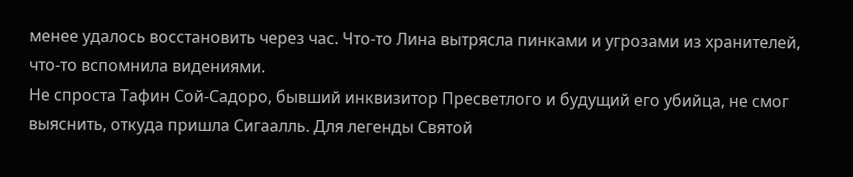менее удалось восстановить через час. Что-то Лина вытрясла пинками и угрозами из хранителей, что-то вспомнила видениями.
Не спроста Тафин Сой-Садоро, бывший инквизитор Пресветлого и будущий его убийца, не смог выяснить, откуда пришла Сигаалль. Для легенды Святой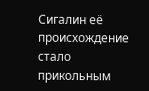Сигалин её происхождение стало прикольным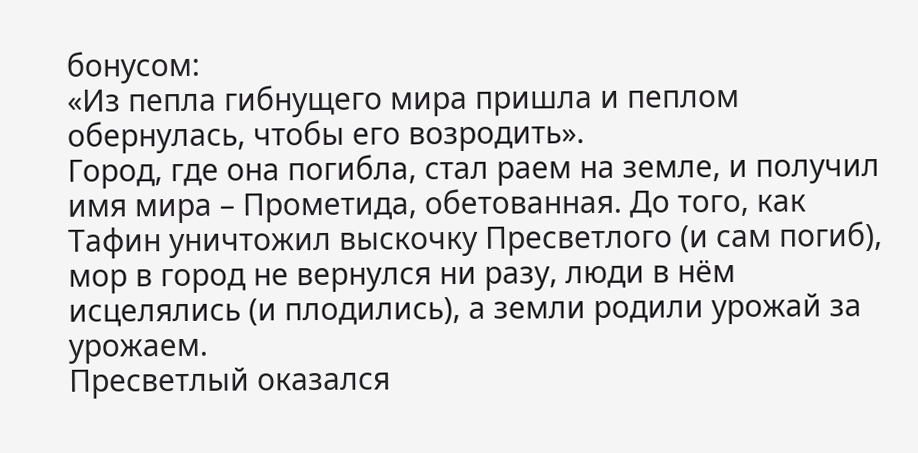бонусом:
«Из пепла гибнущего мира пришла и пеплом обернулась, чтобы его возродить».
Город, где она погибла, стал раем на земле, и получил имя мира – Прометида, обетованная. До того, как Тафин уничтожил выскочку Пресветлого (и сам погиб), мор в город не вернулся ни разу, люди в нём исцелялись (и плодились), а земли родили урожай за урожаем.
Пресветлый оказался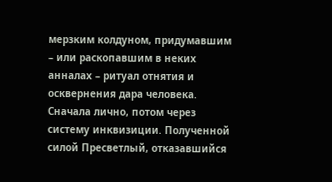мерзким колдуном, придумавшим – или раскопавшим в неких анналах – ритуал отнятия и осквернения дара человека. Сначала лично, потом через систему инквизиции. Полученной силой Пресветлый, отказавшийся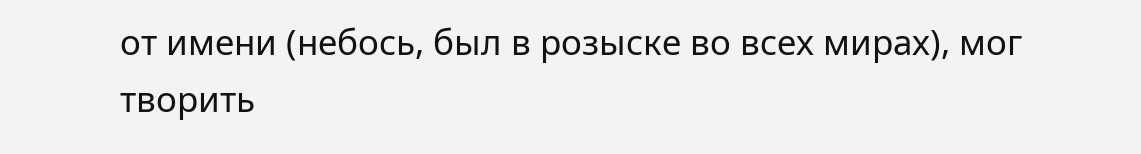от имени (небось, был в розыске во всех мирах), мог творить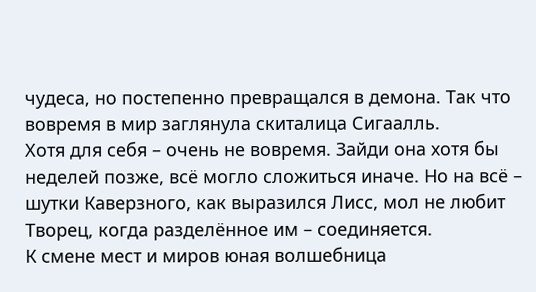чудеса, но постепенно превращался в демона. Так что вовремя в мир заглянула скиталица Сигаалль.
Хотя для себя – очень не вовремя. Зайди она хотя бы неделей позже, всё могло сложиться иначе. Но на всё – шутки Каверзного, как выразился Лисс, мол не любит Творец, когда разделённое им – соединяется.
К смене мест и миров юная волшебница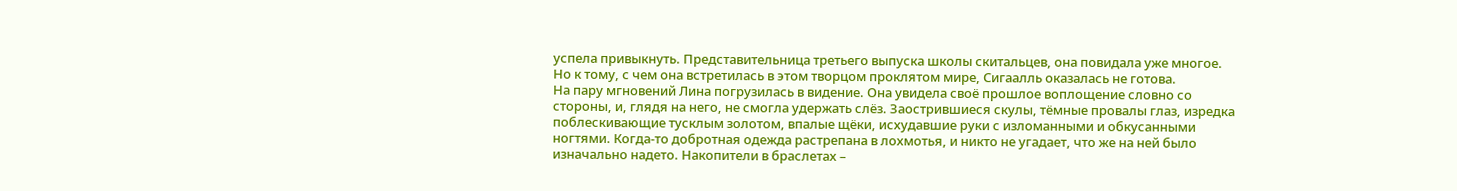успела привыкнуть. Представительница третьего выпуска школы скитальцев, она повидала уже многое. Но к тому, с чем она встретилась в этом творцом проклятом мире, Сигаалль оказалась не готова.
На пару мгновений Лина погрузилась в видение. Она увидела своё прошлое воплощение словно со стороны, и, глядя на него, не смогла удержать слёз. Заострившиеся скулы, тёмные провалы глаз, изредка поблескивающие тусклым золотом, впалые щёки, исхудавшие руки с изломанными и обкусанными ногтями. Когда-то добротная одежда растрепана в лохмотья, и никто не угадает, что же на ней было изначально надето. Накопители в браслетах –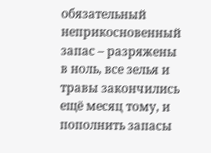обязательный неприкосновенный запас – разряжены в ноль, все зелья и травы закончились ещё месяц тому, и пополнить запасы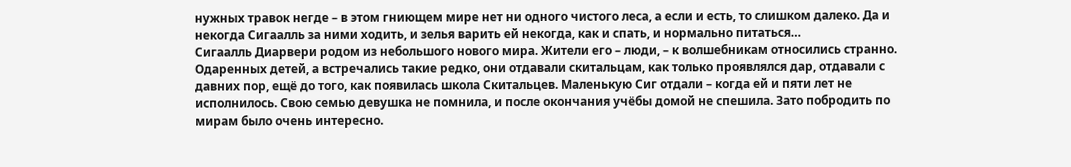нужных травок негде – в этом гниющем мире нет ни одного чистого леса, а если и есть, то слишком далеко. Да и некогда Сигаалль за ними ходить, и зелья варить ей некогда, как и спать, и нормально питаться…
Сигаалль Диарвери родом из небольшого нового мира. Жители его – люди, – к волшебникам относились странно. Одаренных детей, а встречались такие редко, они отдавали скитальцам, как только проявлялся дар, отдавали с давних пор, ещё до того, как появилась школа Скитальцев. Маленькую Сиг отдали – когда ей и пяти лет не исполнилось. Свою семью девушка не помнила, и после окончания учёбы домой не спешила. Зато побродить по мирам было очень интересно.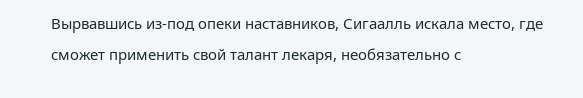Вырвавшись из-под опеки наставников, Сигаалль искала место, где сможет применить свой талант лекаря, необязательно с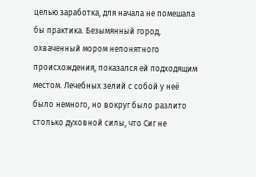целью заработка, для начала не помешала бы практика. Безымянный город, охваченный мором непонятного происхождения, показался ей подходящим местом. Лечебных зелий с собой у неё было немного, но вокруг было разлито столько духовной силы, что Сиг не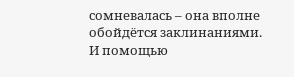сомневалась – она вполне обойдётся заклинаниями. И помощью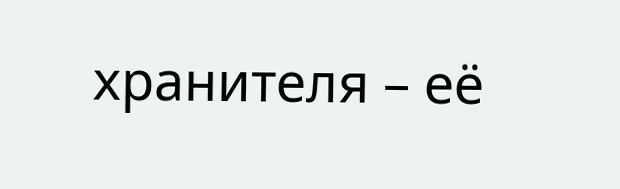хранителя – её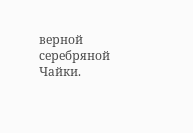верной серебряной Чайки.